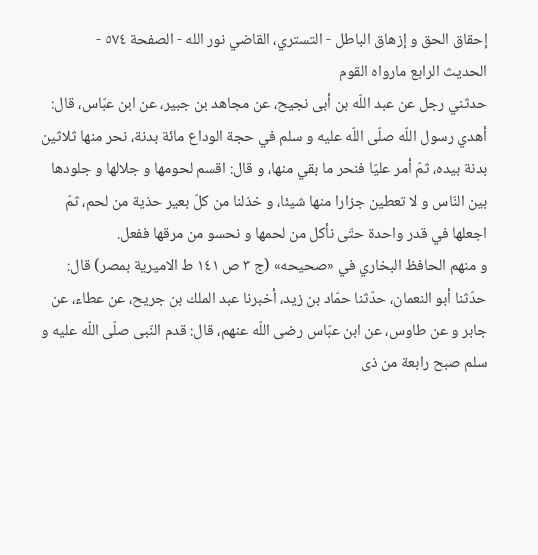إحقاق الحق و إزهاق الباطل - التستري، القاضي نور الله - الصفحة ٥٧٤ -           الحديث الرابع مارواه القوم
حدثني رجل عن عبد اللّه بن أبى نجيح، عن مجاهد بن جبير، عن ابن عبّاس، قال: أهدي رسول اللّه صلّى اللّه عليه و سلم في حجة الوداع مائة بدنة، نحر منها ثلاثين بدنة بيده، ثمّ أمر عليّا فنحر ما بقي منها، و قال: اقسم لحومها و جلالها و جلودها بين النّاس و لا تعطين جزارا منها شيئا، و خذلنا من كلّ بعير حذية من لحم، ثمّ اجعلها في قدر واحدة حتّى نأكل من لحمها و نحسو من مرقها ففعل.
و منهم الحافظ البخاري في «صحيحه» (ج ٣ ص ١٤١ ط الاميرية بمصر) قال:
حدّثنا أبو النعمان، حدّثنا حمّاد بن زيد، أخبرنا عبد الملك بن جريح، عن عطاء، عن جابر و عن طاوس، عن ابن عبّاس رضى اللّه عنهم، قال: قدم النّبى صلّى اللّه عليه و سلم صبح رابعة من ذى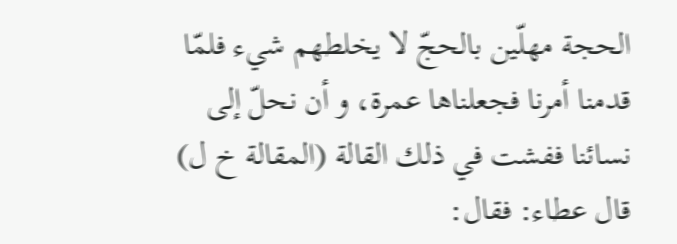الحجة مهلّين بالحجّ لا يخلطهم شيء فلمّا قدمنا أمرنا فجعلناها عمرة، و أن نحلّ إلى نسائنا ففشت في ذلك القالة (المقالة خ ل) قال عطاء: فقال: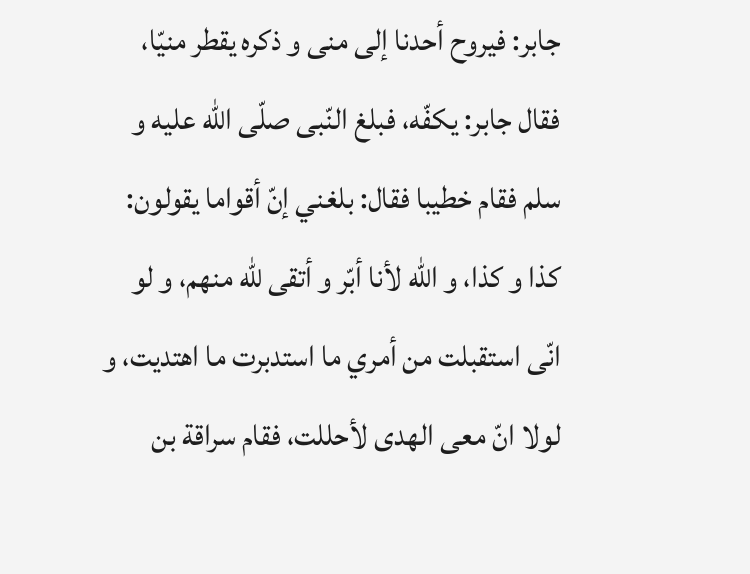جابر: فيروح أحدنا إلى منى و ذكره يقطر منيّا، فقال جابر: يكفّه، فبلغ النّبى صلّى اللّه عليه و سلم فقام خطيبا فقال: بلغني إنّ أقواما يقولون: كذا و كذا، و اللّه لأنا أبّر و أتقى للّه منهم، و لو انّى استقبلت من أمري ما استدبرت ما اهتديت، و لولا انّ معى الهدى لأحللت، فقام سراقة بن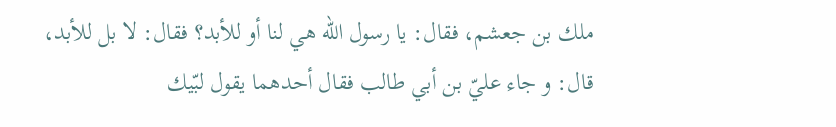ملك بن جعشم، فقال: يا رسول اللّه هي لنا أو للأبد؟ فقال: لا بل للأبد، قال: و جاء عليّ بن أبي طالب فقال أحدهما يقول لبّيك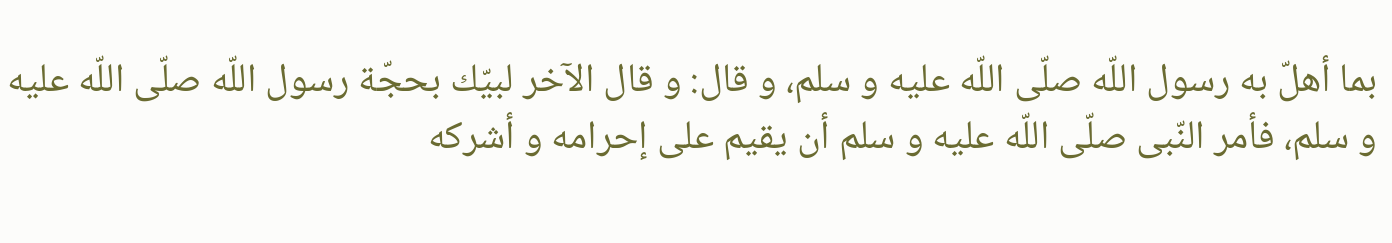بما أهلّ به رسول اللّه صلّى اللّه عليه و سلم، و قال: و قال الآخر لبيّك بحجّة رسول اللّه صلّى اللّه عليه و سلم، فأمر النّبى صلّى اللّه عليه و سلم أن يقيم على إحرامه و أشركه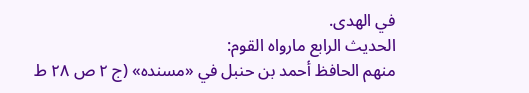في الهدى.
الحديث الرابع مارواه القوم:
منهم الحافظ أحمد بن حنبل في «مسنده» (ج ٢ ص ٢٨ ط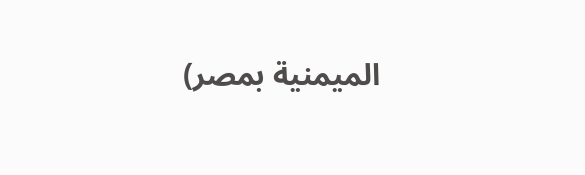الميمنية بمصر)